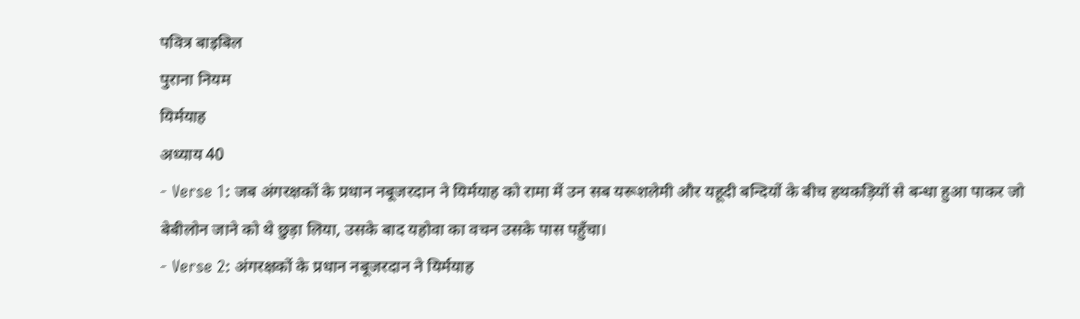पवित्र बाइबिल
पुराना नियम
यिर्मयाह
अध्याय 40
- Verse 1: जब अंगरक्षकों के प्रधान नबूजरदान ने यिर्मयाह को रामा में उन सब यरूशलेमी और यहूदी बन्दियों के बीच हथकड़ियों से बन्धा हुआ पाकर जो बेबीलोन जाने को थे छुड़ा लिया, उसके बाद यहोवा का वचन उसके पास पहुँचा।
- Verse 2: अंगरक्षकों के प्रधान नबूजरदान ने यिर्मयाह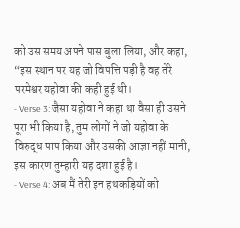को उस समय अपने पास बुला लिया, और कहा, “इस स्थान पर यह जो विपत्ति पड़ी है वह तेरे परमेश्वर यहोवा की कही हुई थी।
- Verse 3: जैसा यहोवा ने कहा था वैसा ही उसने पूरा भी किया है, तुम लोगों ने जो यहोवा के विरुद्ध पाप किया और उसकी आज्ञा नहीं मानी, इस कारण तुम्हारी यह दशा हुई है।
- Verse 4: अब मैं तेरी इन हथकड़ियों को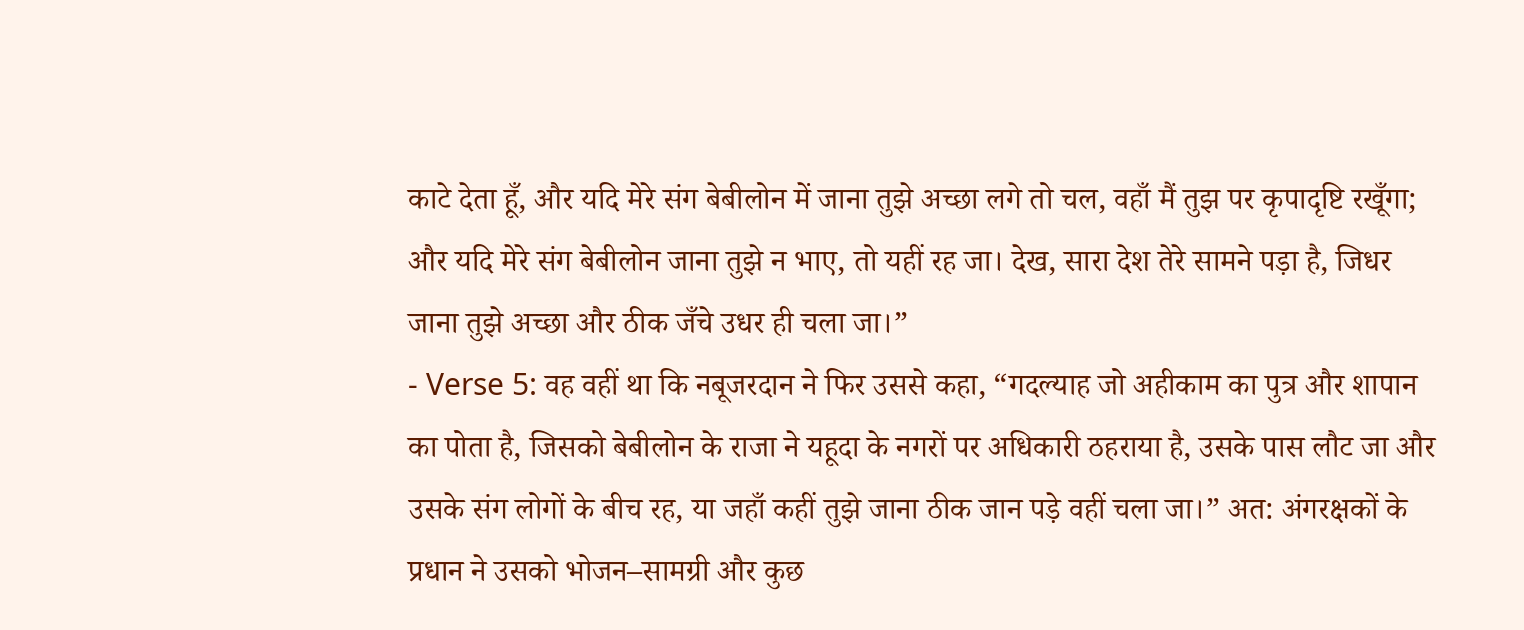काटे देता हूँ, और यदि मेरे संग बेबीलोन में जाना तुझे अच्छा लगे तो चल, वहाँ मैं तुझ पर कृपादृष्टि रखूँगा; और यदि मेरे संग बेबीलोन जाना तुझे न भाए, तो यहीं रह जा। देख, सारा देश तेरे सामने पड़ा है, जिधर जाना तुझे अच्छा और ठीक जँचे उधर ही चला जा।”
- Verse 5: वह वहीं था कि नबूजरदान ने फिर उससे कहा, “गदल्याह जो अहीकाम का पुत्र और शापान का पोता है, जिसको बेबीलोन के राजा ने यहूदा के नगरों पर अधिकारी ठहराया है, उसके पास लौट जा और उसके संग लोगों के बीच रह, या जहाँ कहीं तुझे जाना ठीक जान पड़े वहीं चला जा।” अत: अंगरक्षकों के प्रधान ने उसको भोजन–सामग्री और कुछ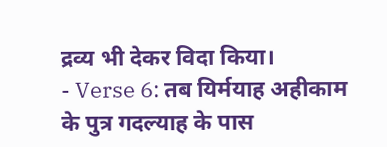द्रव्य भी देकर विदा किया।
- Verse 6: तब यिर्मयाह अहीकाम के पुत्र गदल्याह के पास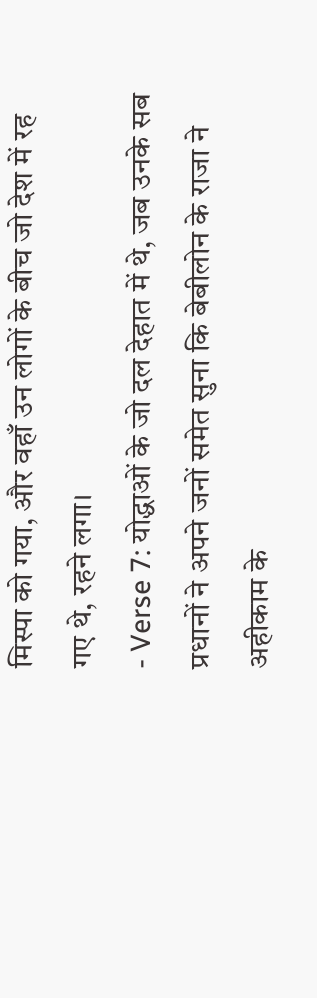मिस्पा को गया, और वहाँ उन लोगों के बीच जो देश में रह गए थे, रहने लगा।
- Verse 7: योद्धाओं के जो दल देहात में थे, जब उनके सब प्रधानों ने अपने जनों समेत सुना कि बेबीलोन के राजा ने अहीकाम के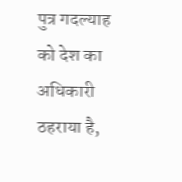पुत्र गदल्याह को देश का अधिकारी ठहराया है,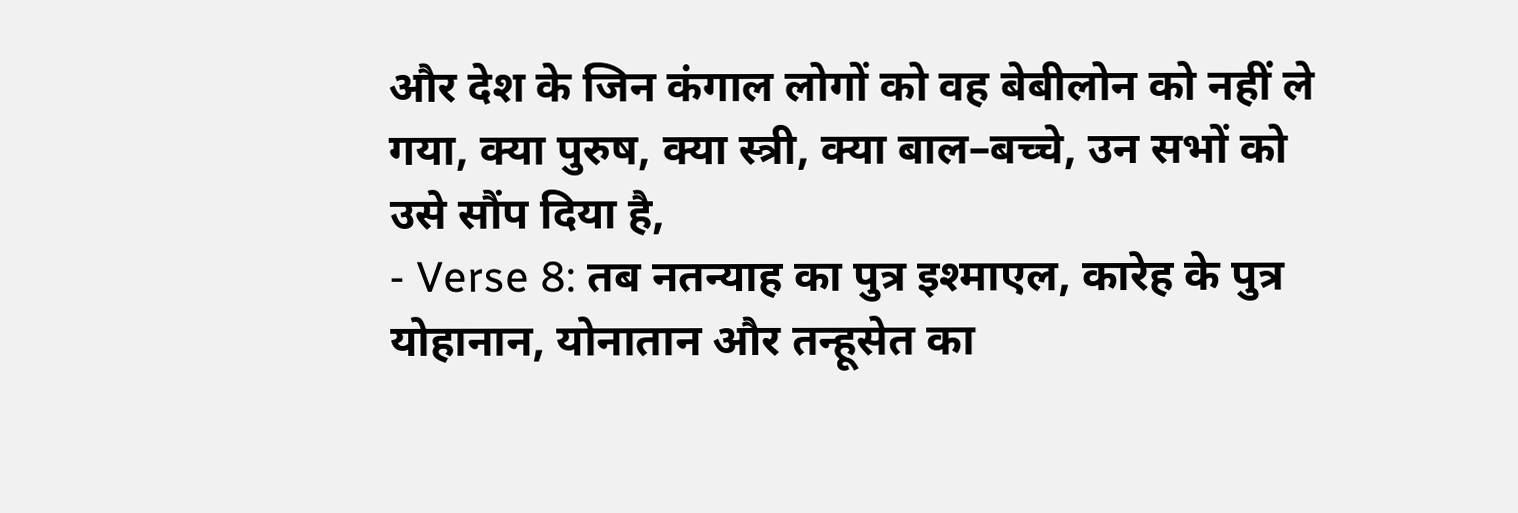और देश के जिन कंगाल लोगों को वह बेबीलोन को नहीं ले गया, क्या पुरुष, क्या स्त्री, क्या बाल–बच्चे, उन सभों को उसे सौंप दिया है,
- Verse 8: तब नतन्याह का पुत्र इश्माएल, कारेह के पुत्र योहानान, योनातान और तन्हूसेत का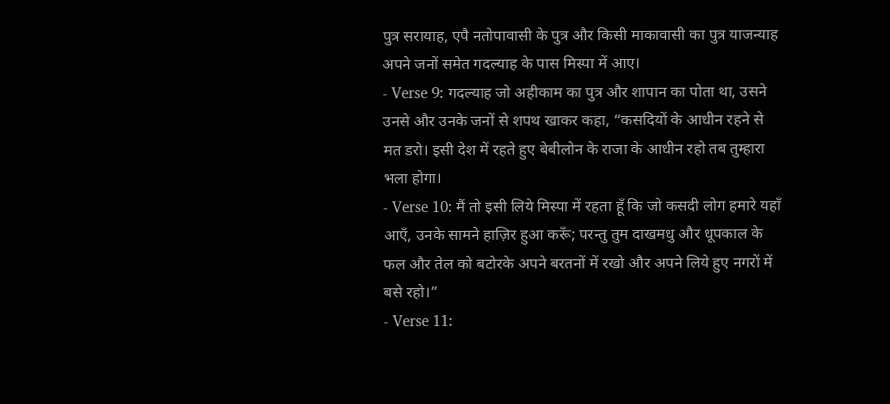पुत्र सरायाह, एपै नतोपावासी के पुत्र और किसी माकावासी का पुत्र याजन्याह अपने जनों समेत गदल्याह के पास मिस्पा में आए।
- Verse 9: गदल्याह जो अहीकाम का पुत्र और शापान का पोता था, उसने उनसे और उनके जनों से शपथ खाकर कहा, “कसदियों के आधीन रहने से मत डरो। इसी देश में रहते हुए बेबीलोन के राजा के आधीन रहो तब तुम्हारा भला होगा।
- Verse 10: मैं तो इसी लिये मिस्पा में रहता हूँ कि जो कसदी लोग हमारे यहाँ आएँ, उनके सामने हाज़िर हुआ करूँ; परन्तु तुम दाखमधु और धूपकाल के फल और तेल को बटोरके अपने बरतनों में रखो और अपने लिये हुए नगरों में बसे रहो।”
- Verse 11: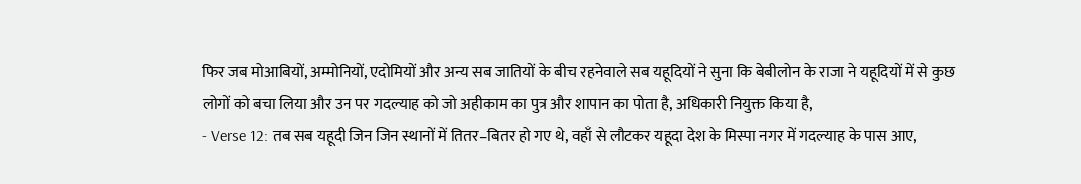फिर जब मोआबियों, अम्मोनियों, एदोमियों और अन्य सब जातियों के बीच रहनेवाले सब यहूदियों ने सुना कि बेबीलोन के राजा ने यहूदियों में से कुछ लोगों को बचा लिया और उन पर गदल्याह को जो अहीकाम का पुत्र और शापान का पोता है, अधिकारी नियुक्त किया है,
- Verse 12: तब सब यहूदी जिन जिन स्थानों में तितर–बितर हो गए थे, वहाँ से लौटकर यहूदा देश के मिस्पा नगर में गदल्याह के पास आए,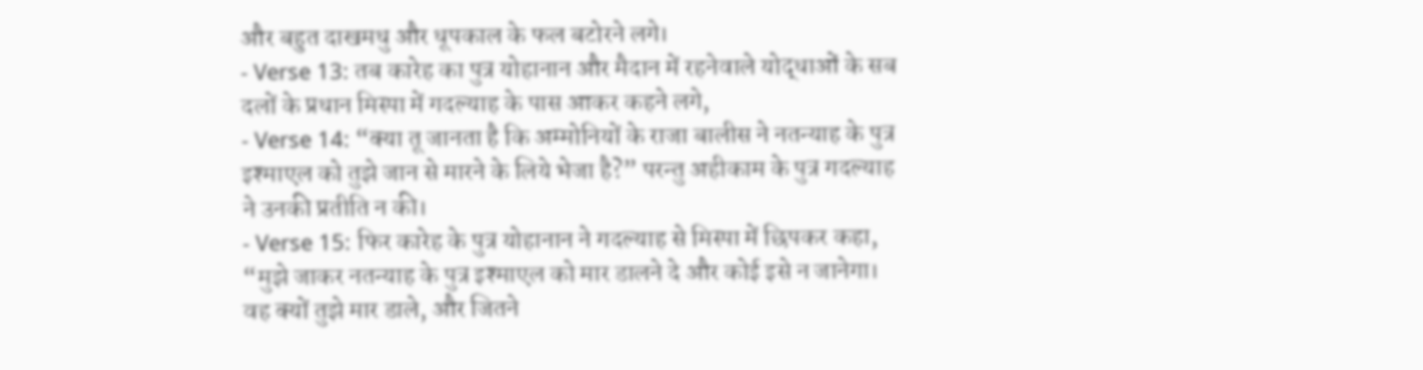और बहुत दाखमधु और धूपकाल के फल बटोरने लगे।
- Verse 13: तब कारेह का पुत्र योहानान और मैदान में रहनेवाले योद्धाओं के सब दलों के प्रधान मिस्पा में गदल्याह के पास आकर कहने लगे,
- Verse 14: “क्या तू जानता है कि अम्मोनियों के राजा बालीस ने नतन्याह के पुत्र इश्माएल को तुझे जान से मारने के लिये भेजा है?” परन्तु अहीकाम के पुत्र गदल्याह ने उनकी प्रतीति न की।
- Verse 15: फिर कारेह के पुत्र योहानान ने गदल्याह से मिस्पा में छिपकर कहा, “मुझे जाकर नतन्याह के पुत्र इश्माएल को मार डालने दे और कोई इसे न जानेगा। वह क्यों तुझे मार डाले, और जितने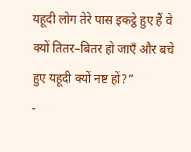यहूदी लोग तेरे पास इकट्ठे हुए हैं वे क्यों तितर–बितर हो जाएँ और बचे हुए यहूदी क्यों नष्ट हों?”
-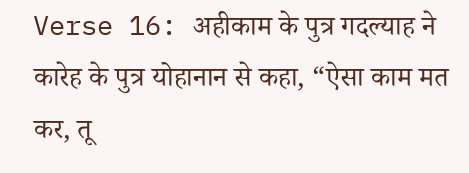Verse 16: अहीकाम के पुत्र गदल्याह ने कारेह के पुत्र योहानान से कहा, “ऐसा काम मत कर, तू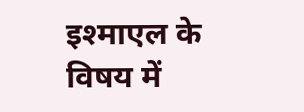इश्माएल के विषय में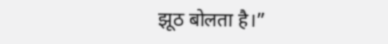झूठ बोलता है।”